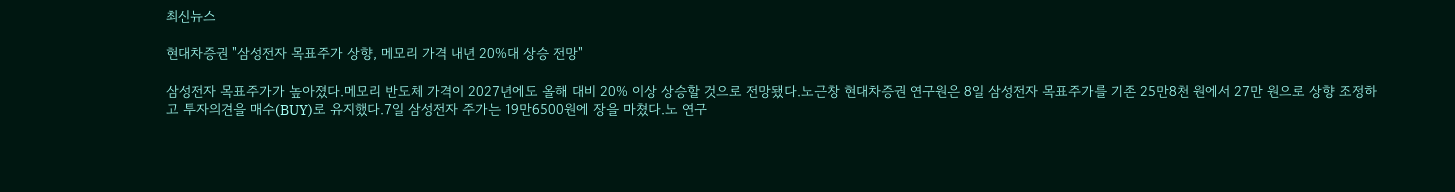최신뉴스

현대차증권 "삼성전자 목표주가 상향, 메모리 가격 내년 20%대 상승 전망"

삼성전자 목표주가가 높아졌다.메모리 반도체 가격이 2027년에도 올해 대비 20% 이상 상승할 것으로 전망됐다.노근창 현대차증권 연구원은 8일 삼성전자 목표주가를 기존 25만8천 원에서 27만 원으로 상향 조정하고 투자의견을 매수(BUY)로 유지했다.7일 삼성전자 주가는 19만6500원에 장을 마쳤다.노 연구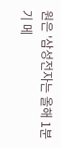원은 '삼성전자는 올해 1분기 메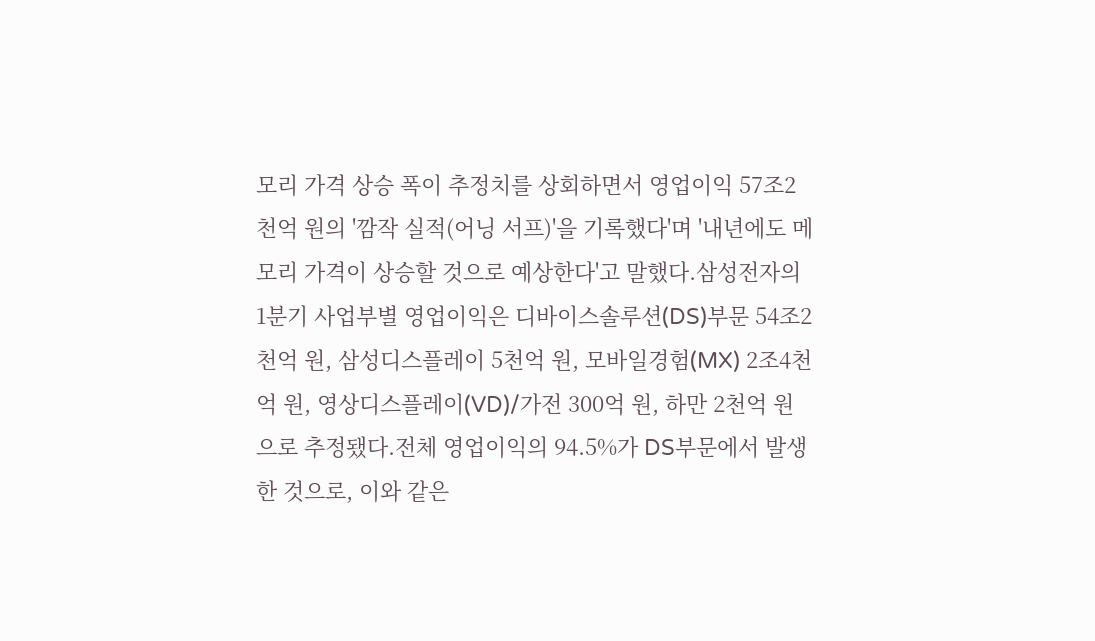모리 가격 상승 폭이 추정치를 상회하면서 영업이익 57조2천억 원의 '깜작 실적(어닝 서프)'을 기록했다'며 '내년에도 메모리 가격이 상승할 것으로 예상한다'고 말했다.삼성전자의 1분기 사업부별 영업이익은 디바이스솔루션(DS)부문 54조2천억 원, 삼성디스플레이 5천억 원, 모바일경험(MX) 2조4천억 원, 영상디스플레이(VD)/가전 300억 원, 하만 2천억 원으로 추정됐다.전체 영업이익의 94.5%가 DS부문에서 발생한 것으로, 이와 같은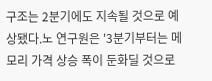구조는 2분기에도 지속될 것으로 예상됐다.노 연구원은 '3분기부터는 메모리 가격 상승 폭이 둔화딜 것으로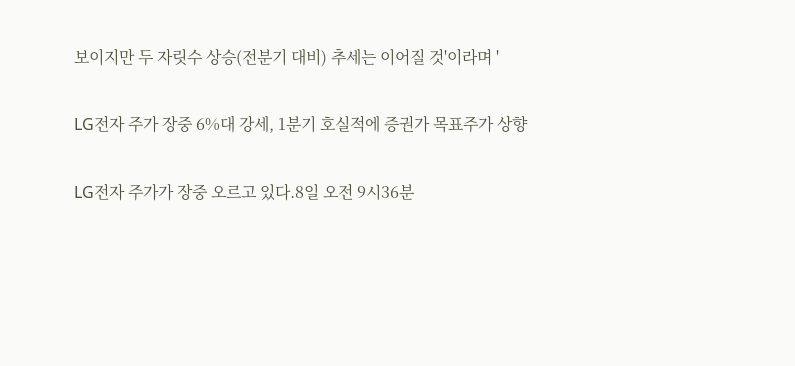보이지만 두 자릿수 상승(전분기 대비) 추세는 이어질 것'이라며 '

LG전자 주가 장중 6%대 강세, 1분기 호실적에 증권가 목표주가 상향

LG전자 주가가 장중 오르고 있다.8일 오전 9시36분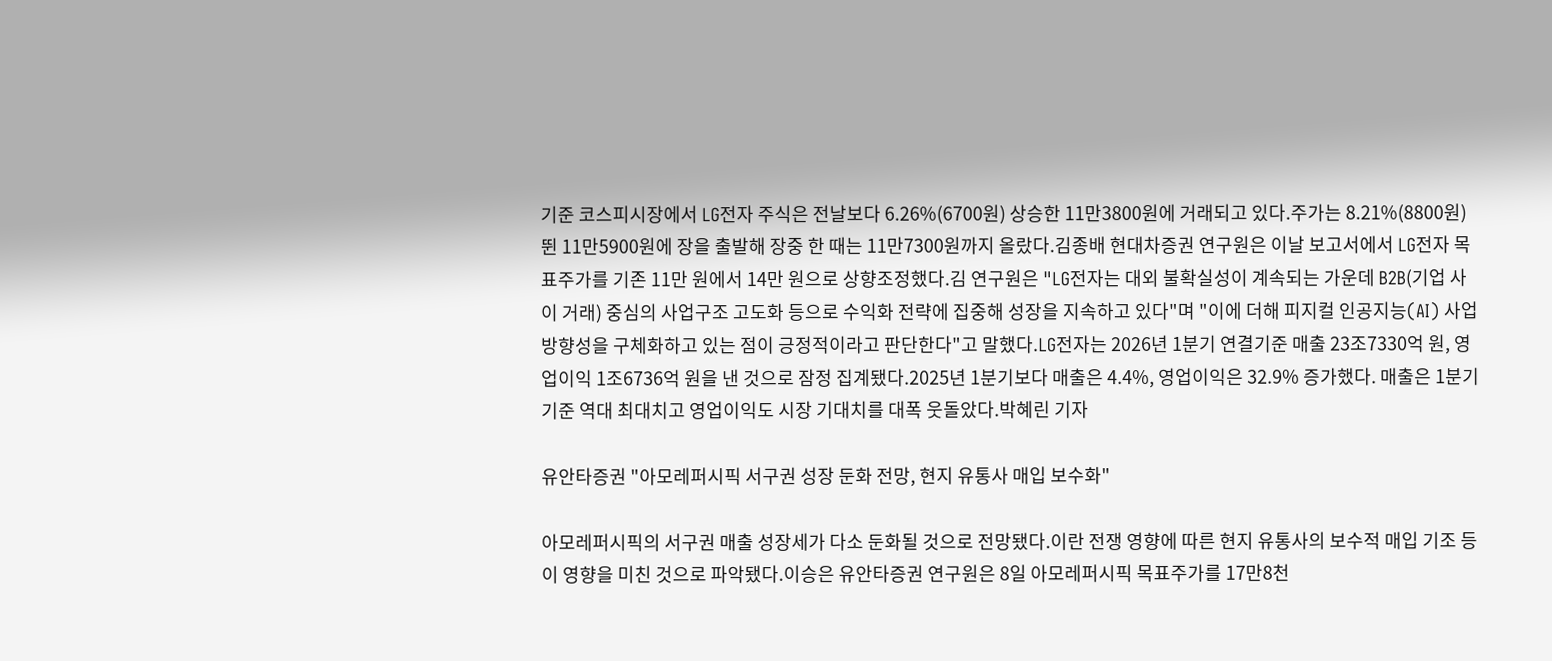기준 코스피시장에서 LG전자 주식은 전날보다 6.26%(6700원) 상승한 11만3800원에 거래되고 있다.주가는 8.21%(8800원) 뛴 11만5900원에 장을 출발해 장중 한 때는 11만7300원까지 올랐다.김종배 현대차증권 연구원은 이날 보고서에서 LG전자 목표주가를 기존 11만 원에서 14만 원으로 상향조정했다.김 연구원은 "LG전자는 대외 불확실성이 계속되는 가운데 B2B(기업 사이 거래) 중심의 사업구조 고도화 등으로 수익화 전략에 집중해 성장을 지속하고 있다"며 "이에 더해 피지컬 인공지능(AI) 사업 방향성을 구체화하고 있는 점이 긍정적이라고 판단한다"고 말했다.LG전자는 2026년 1분기 연결기준 매출 23조7330억 원, 영업이익 1조6736억 원을 낸 것으로 잠정 집계됐다.2025년 1분기보다 매출은 4.4%, 영업이익은 32.9% 증가했다. 매출은 1분기 기준 역대 최대치고 영업이익도 시장 기대치를 대폭 웃돌았다.박혜린 기자

유안타증권 "아모레퍼시픽 서구권 성장 둔화 전망, 현지 유통사 매입 보수화"

아모레퍼시픽의 서구권 매출 성장세가 다소 둔화될 것으로 전망됐다.이란 전쟁 영향에 따른 현지 유통사의 보수적 매입 기조 등이 영향을 미친 것으로 파악됐다.이승은 유안타증권 연구원은 8일 아모레퍼시픽 목표주가를 17만8천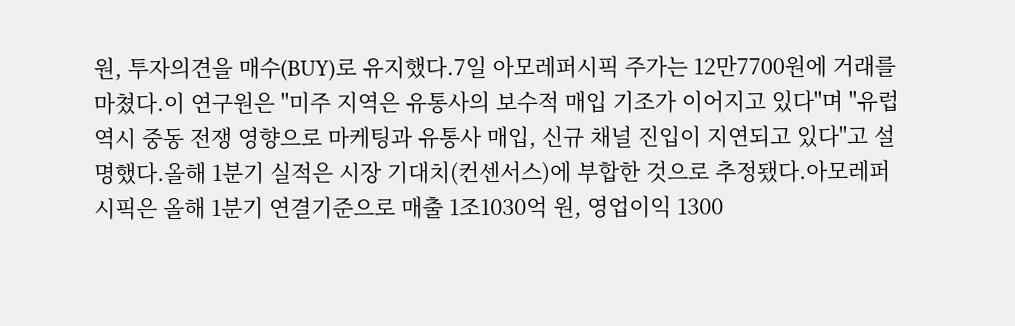원, 투자의견을 매수(BUY)로 유지했다.7일 아모레퍼시픽 주가는 12만7700원에 거래를 마쳤다.이 연구원은 "미주 지역은 유통사의 보수적 매입 기조가 이어지고 있다"며 "유럽 역시 중동 전쟁 영향으로 마케팅과 유통사 매입, 신규 채널 진입이 지연되고 있다"고 설명했다.올해 1분기 실적은 시장 기대치(컨센서스)에 부합한 것으로 추정됐다.아모레퍼시픽은 올해 1분기 연결기준으로 매출 1조1030억 원, 영업이익 1300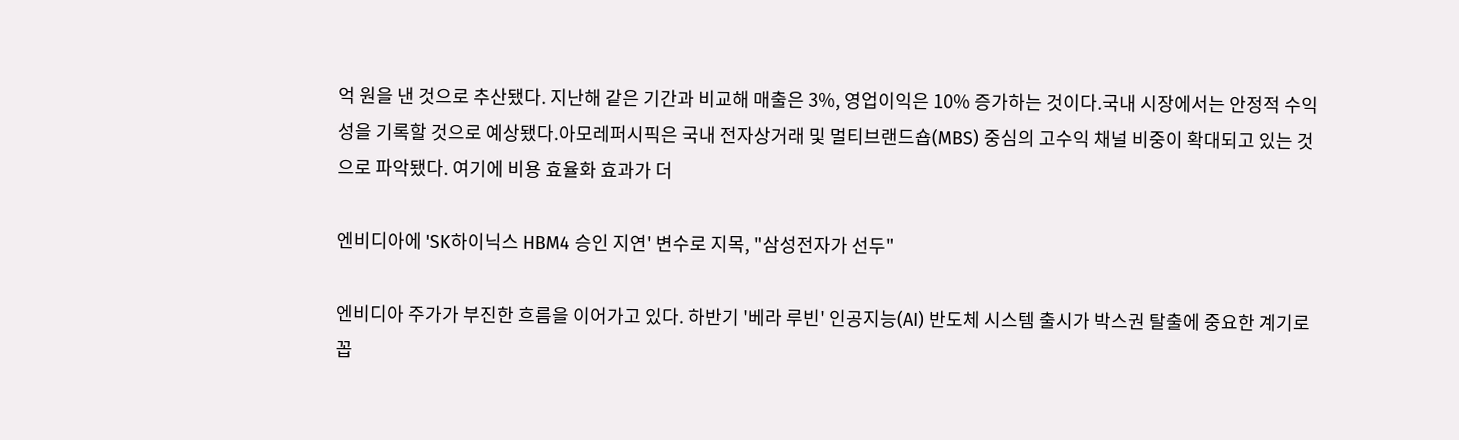억 원을 낸 것으로 추산됐다. 지난해 같은 기간과 비교해 매출은 3%, 영업이익은 10% 증가하는 것이다.국내 시장에서는 안정적 수익성을 기록할 것으로 예상됐다.아모레퍼시픽은 국내 전자상거래 및 멀티브랜드숍(MBS) 중심의 고수익 채널 비중이 확대되고 있는 것으로 파악됐다. 여기에 비용 효율화 효과가 더

엔비디아에 'SK하이닉스 HBM4 승인 지연' 변수로 지목, "삼성전자가 선두"

엔비디아 주가가 부진한 흐름을 이어가고 있다. 하반기 '베라 루빈' 인공지능(AI) 반도체 시스템 출시가 박스권 탈출에 중요한 계기로 꼽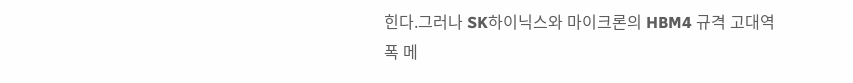힌다.그러나 SK하이닉스와 마이크론의 HBM4 규격 고대역폭 메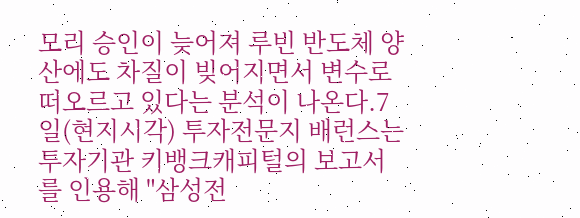모리 승인이 늦어져 루빈 반도체 양산에도 차질이 빚어지면서 변수로 떠오르고 있다는 분석이 나온다.7일(현지시각) 투자전문지 배런스는 투자기관 키뱅크캐피털의 보고서를 인용해 "삼성전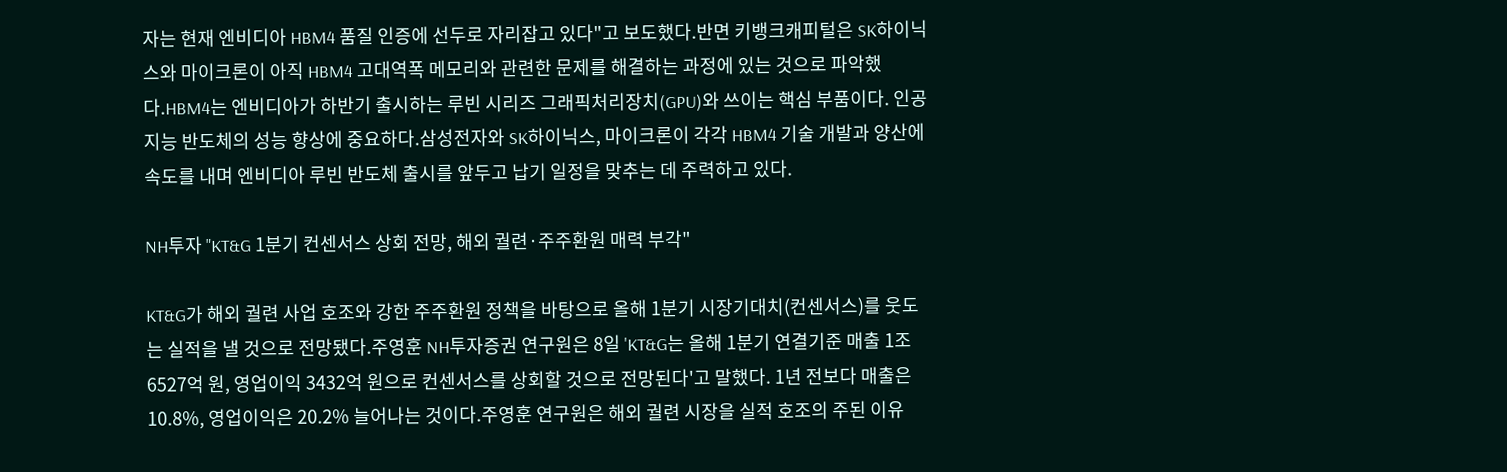자는 현재 엔비디아 HBM4 품질 인증에 선두로 자리잡고 있다"고 보도했다.반면 키뱅크캐피털은 SK하이닉스와 마이크론이 아직 HBM4 고대역폭 메모리와 관련한 문제를 해결하는 과정에 있는 것으로 파악했다.HBM4는 엔비디아가 하반기 출시하는 루빈 시리즈 그래픽처리장치(GPU)와 쓰이는 핵심 부품이다. 인공지능 반도체의 성능 향상에 중요하다.삼성전자와 SK하이닉스, 마이크론이 각각 HBM4 기술 개발과 양산에 속도를 내며 엔비디아 루빈 반도체 출시를 앞두고 납기 일정을 맞추는 데 주력하고 있다.

NH투자 "KT&G 1분기 컨센서스 상회 전망, 해외 궐련·주주환원 매력 부각"

KT&G가 해외 궐련 사업 호조와 강한 주주환원 정책을 바탕으로 올해 1분기 시장기대치(컨센서스)를 웃도는 실적을 낼 것으로 전망됐다.주영훈 NH투자증권 연구원은 8일 'KT&G는 올해 1분기 연결기준 매출 1조6527억 원, 영업이익 3432억 원으로 컨센서스를 상회할 것으로 전망된다'고 말했다. 1년 전보다 매출은 10.8%, 영업이익은 20.2% 늘어나는 것이다.주영훈 연구원은 해외 궐련 시장을 실적 호조의 주된 이유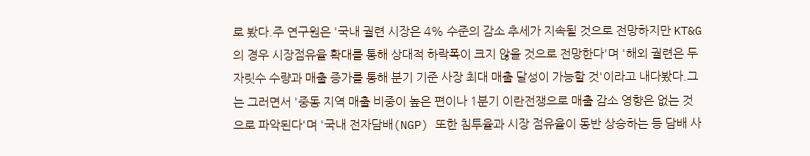로 봤다.주 연구원은 '국내 궐련 시장은 4% 수준의 감소 추세가 지속될 것으로 전망하지만 KT&G의 경우 시장점유율 확대를 통해 상대적 하락폭이 크지 않을 것으로 전망한다'며 '해외 궐련은 두 자릿수 수량과 매출 증가를 통해 분기 기준 사장 최대 매출 달성이 가능할 것'이라고 내다봤다.그는 그러면서 '중동 지역 매출 비중이 높은 편이나 1분기 이란전쟁으로 매출 감소 영향은 없는 것으로 파악된다'며 '국내 전자담배(NGP) 또한 침투율과 시장 점유율이 동반 상승하는 등 담배 사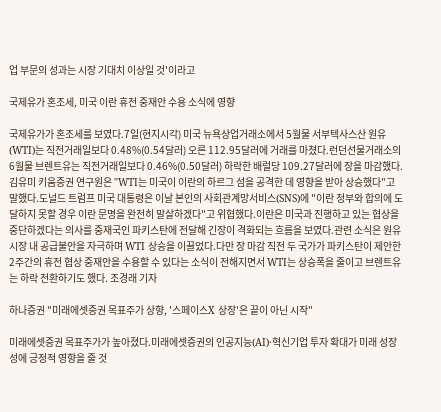업 부문의 성과는 시장 기대치 이상일 것'이라고

국제유가 혼조세, 미국 이란 휴전 중재안 수용 소식에 영향

국제유가가 혼조세를 보였다.7일(현지시각) 미국 뉴욕상업거래소에서 5월물 서부텍사스산 원유(WTI)는 직전거래일보다 0.48%(0.54달러) 오른 112.95달러에 거래를 마쳤다.런던선물거래소의 6월물 브렌트유는 직전거래일보다 0.46%(0.50달러) 하락한 배럴당 109.27달러에 장을 마감했다.김유미 키움증권 연구원은 "WTI는 미국이 이란의 하르그 섬을 공격한 데 영향을 받아 상승했다"고 말했다.도널드 트럼프 미국 대통령은 이날 본인의 사회관계망서비스(SNS)에 "이란 정부와 합의에 도달하지 못할 경우 이란 문명을 완전히 말살하겠다"고 위협했다.이란은 미국과 진행하고 있는 협상을 중단하겠다는 의사를 중재국인 파키스탄에 전달해 긴장이 격화되는 흐름을 보였다.관련 소식은 원유시장 내 공급불안을 자극하며 WTI 상승을 이끌었다.다만 장 마감 직전 두 국가가 파키스탄이 제안한 2주간의 휴전 협상 중재안을 수용할 수 있다는 소식이 전해지면서 WTI는 상승폭을 줄이고 브렌트유는 하락 전환하기도 했다. 조경래 기자

하나증권 "미래에셋증권 목표주가 상향, '스페이스X 상장'은 끝이 아닌 시작"

미래에셋증권 목표주가가 높아졌다.미래에셋증권의 인공지능(AI)·혁신기업 투자 확대가 미래 성장성에 긍정적 영향을 줄 것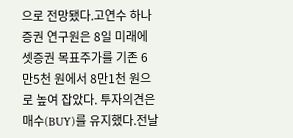으로 전망됐다.고연수 하나증권 연구원은 8일 미래에셋증권 목표주가를 기존 6만5천 원에서 8만1천 원으로 높여 잡았다. 투자의견은 매수(BUY)를 유지했다.전날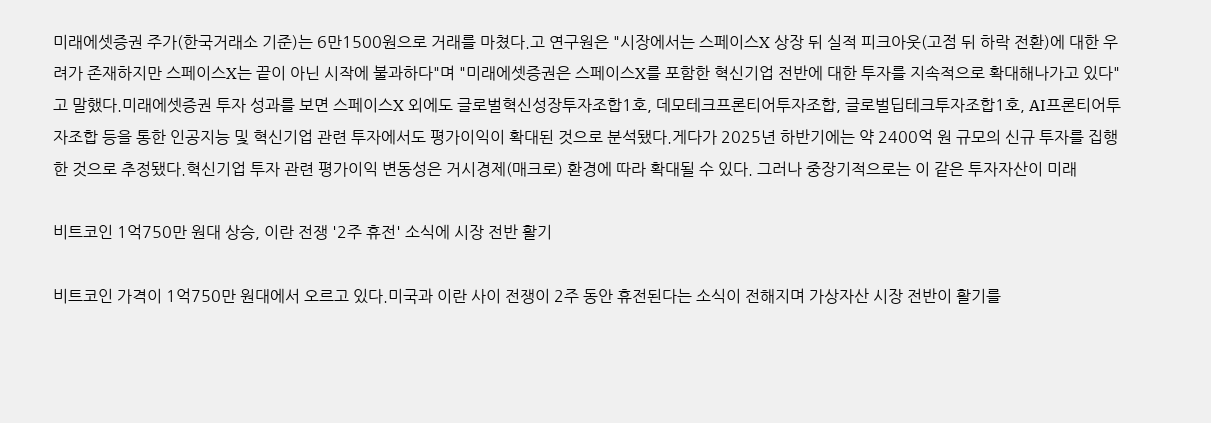미래에셋증권 주가(한국거래소 기준)는 6만1500원으로 거래를 마쳤다.고 연구원은 "시장에서는 스페이스X 상장 뒤 실적 피크아웃(고점 뒤 하락 전환)에 대한 우려가 존재하지만 스페이스X는 끝이 아닌 시작에 불과하다"며 "미래에셋증권은 스페이스X를 포함한 혁신기업 전반에 대한 투자를 지속적으로 확대해나가고 있다"고 말했다.미래에셋증권 투자 성과를 보면 스페이스X 외에도 글로벌혁신성장투자조합1호, 데모테크프론티어투자조합, 글로벌딥테크투자조합1호, AI프론티어투자조합 등을 통한 인공지능 및 혁신기업 관련 투자에서도 평가이익이 확대된 것으로 분석됐다.게다가 2025년 하반기에는 약 2400억 원 규모의 신규 투자를 집행한 것으로 추정됐다.혁신기업 투자 관련 평가이익 변동성은 거시경제(매크로) 환경에 따라 확대될 수 있다. 그러나 중장기적으로는 이 같은 투자자산이 미래

비트코인 1억750만 원대 상승, 이란 전쟁 '2주 휴전' 소식에 시장 전반 활기

비트코인 가격이 1억750만 원대에서 오르고 있다.미국과 이란 사이 전쟁이 2주 동안 휴전된다는 소식이 전해지며 가상자산 시장 전반이 활기를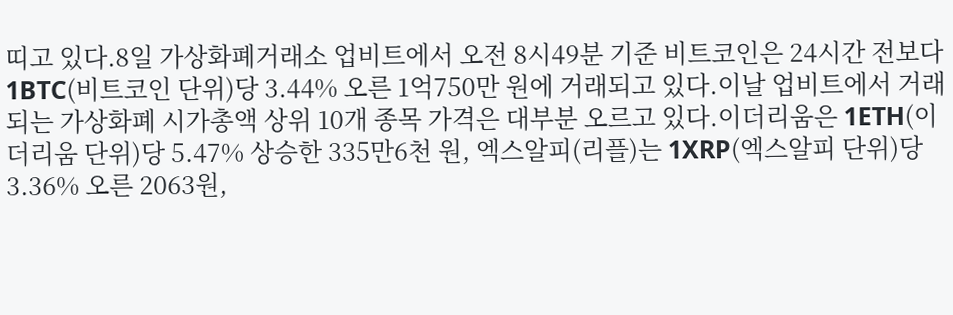띠고 있다.8일 가상화폐거래소 업비트에서 오전 8시49분 기준 비트코인은 24시간 전보다 1BTC(비트코인 단위)당 3.44% 오른 1억750만 원에 거래되고 있다.이날 업비트에서 거래되는 가상화폐 시가총액 상위 10개 종목 가격은 대부분 오르고 있다.이더리움은 1ETH(이더리움 단위)당 5.47% 상승한 335만6천 원, 엑스알피(리플)는 1XRP(엑스알피 단위)당 3.36% 오른 2063원,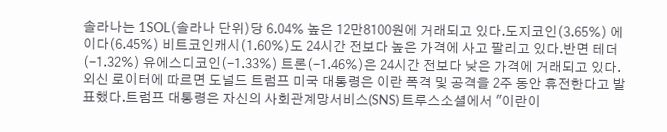솔라나는 1SOL(솔라나 단위)당 6.04% 높은 12만8100원에 거래되고 있다.도지코인(3.65%) 에이다(6.45%) 비트코인캐시(1.60%)도 24시간 전보다 높은 가격에 사고 팔리고 있다.반면 테더(-1.32%) 유에스디코인(-1.33%) 트론(-1.46%)은 24시간 전보다 낮은 가격에 거래되고 있다.외신 로이터에 따르면 도널드 트럼프 미국 대통령은 이란 폭격 및 공격을 2주 동안 휴전한다고 발표했다.트럼프 대통령은 자신의 사회관계망서비스(SNS) 트루스소셜에서 "이란이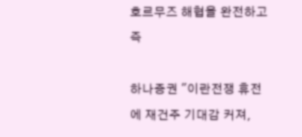호르무즈 해협을 완전하고 즉

하나증권 "이란전쟁 휴전에 재건주 기대감 커져,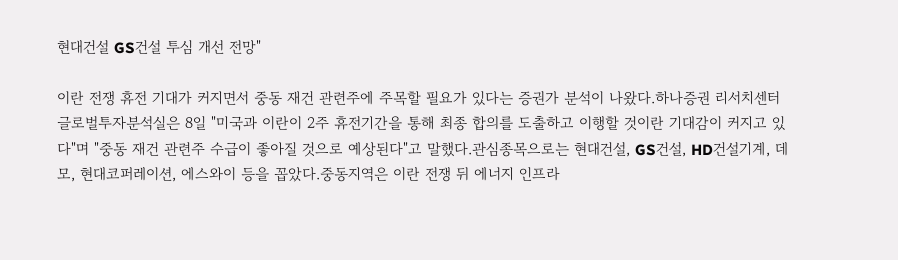현대건설 GS건설 투심 개선 전망"

이란 전쟁 휴전 기대가 커지면서 중동 재건 관련주에 주목할 필요가 있다는 증권가 분석이 나왔다.하나증권 리서치센터 글로벌투자분석실은 8일 "미국과 이란이 2주 휴전기간을 통해 최종 합의를 도출하고 이행할 것이란 기대감이 커지고 있다"며 "중동 재건 관련주 수급이 좋아질 것으로 예상된다"고 말했다.관심종목으로는 현대건설, GS건설, HD건설기계, 데모, 현대코퍼레이션, 에스와이 등을 꼽았다.중동지역은 이란 전쟁 뒤 에너지 인프라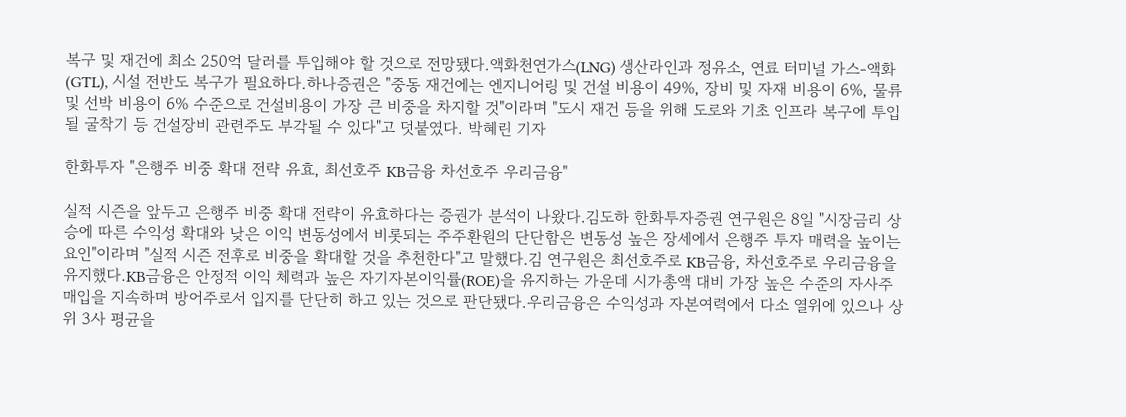복구 및 재건에 최소 250억 달러를 투입해야 할 것으로 전망됐다.액화천연가스(LNG) 생산라인과 정유소, 연료 터미널 가스-액화(GTL), 시설 전반도 복구가 필요하다.하나증권은 "중동 재건에는 엔지니어링 및 건설 비용이 49%, 장비 및 자재 비용이 6%, 물류 및 선박 비용이 6% 수준으로 건설비용이 가장 큰 비중을 차지할 것"이라며 "도시 재건 등을 위해 도로와 기초 인프라 복구에 투입될 굴착기 등 건설장비 관련주도 부각될 수 있다"고 덧붙였다. 박혜린 기자

한화투자 "은행주 비중 확대 전략 유효, 최선호주 KB금융 차선호주 우리금융"

실적 시즌을 앞두고 은행주 비중 확대 전략이 유효하다는 증권가 분석이 나왔다.김도하 한화투자증권 연구원은 8일 "시장금리 상승에 따른 수익성 확대와 낮은 이익 변동성에서 비롯되는 주주환원의 단단함은 변동성 높은 장세에서 은행주 투자 매력을 높이는 요인"이라며 "실적 시즌 전후로 비중을 확대할 것을 추천한다"고 말했다.김 연구원은 최선호주로 KB금융, 차선호주로 우리금융을 유지했다.KB금융은 안정적 이익 체력과 높은 자기자본이익률(ROE)을 유지하는 가운데 시가총액 대비 가장 높은 수준의 자사주 매입을 지속하며 방어주로서 입지를 단단히 하고 있는 것으로 판단됐다.우리금융은 수익성과 자본여력에서 다소 열위에 있으나 상위 3사 평균을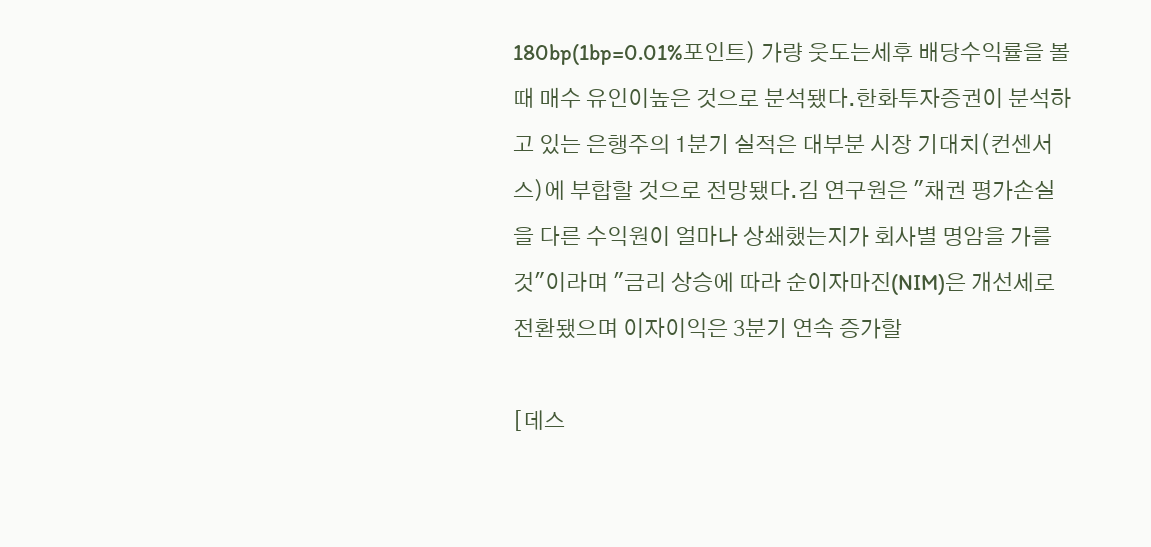180bp(1bp=0.01%포인트) 가량 웃도는세후 배당수익률을 볼 때 매수 유인이높은 것으로 분석됐다.한화투자증권이 분석하고 있는 은행주의 1분기 실적은 대부분 시장 기대치(컨센서스)에 부합할 것으로 전망됐다.김 연구원은 "채권 평가손실을 다른 수익원이 얼마나 상쇄했는지가 회사별 명암을 가를 것"이라며 "금리 상승에 따라 순이자마진(NIM)은 개선세로 전환됐으며 이자이익은 3분기 연속 증가할

[데스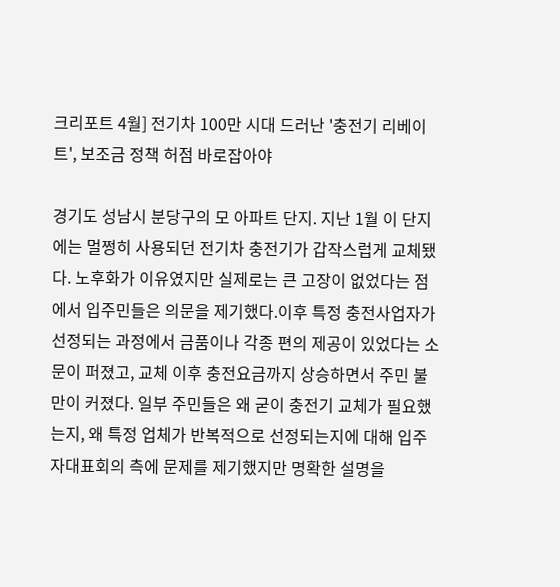크리포트 4월] 전기차 100만 시대 드러난 '충전기 리베이트', 보조금 정책 허점 바로잡아야

경기도 성남시 분당구의 모 아파트 단지. 지난 1월 이 단지에는 멀쩡히 사용되던 전기차 충전기가 갑작스럽게 교체됐다. 노후화가 이유였지만 실제로는 큰 고장이 없었다는 점에서 입주민들은 의문을 제기했다.이후 특정 충전사업자가 선정되는 과정에서 금품이나 각종 편의 제공이 있었다는 소문이 퍼졌고, 교체 이후 충전요금까지 상승하면서 주민 불만이 커졌다. 일부 주민들은 왜 굳이 충전기 교체가 필요했는지, 왜 특정 업체가 반복적으로 선정되는지에 대해 입주자대표회의 측에 문제를 제기했지만 명확한 설명을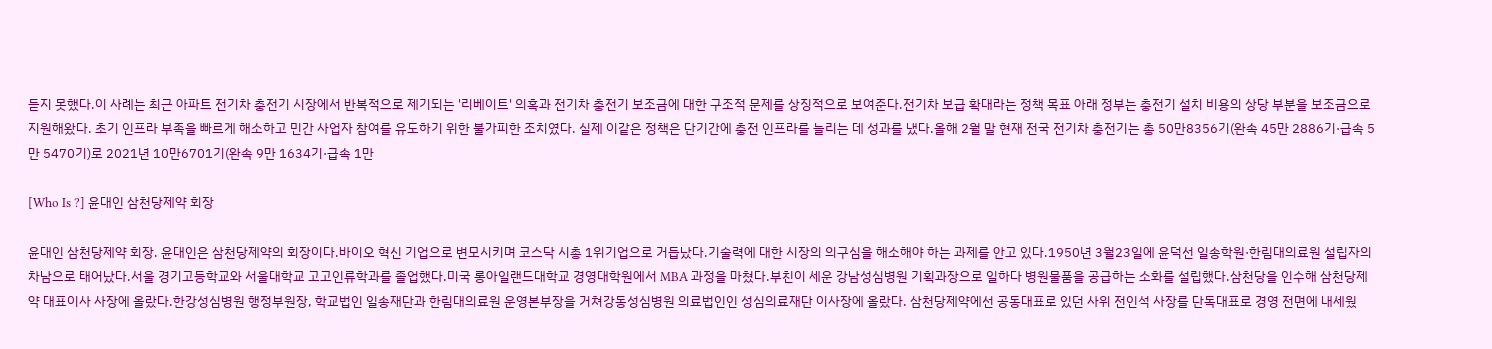듣지 못했다.이 사례는 최근 아파트 전기차 충전기 시장에서 반복적으로 제기되는 '리베이트' 의혹과 전기차 충전기 보조금에 대한 구조적 문제를 상징적으로 보여준다.전기차 보급 확대라는 정책 목표 아래 정부는 충전기 설치 비용의 상당 부분을 보조금으로 지원해왔다. 초기 인프라 부족을 빠르게 해소하고 민간 사업자 참여를 유도하기 위한 불가피한 조치였다. 실제 이같은 정책은 단기간에 충전 인프라를 늘리는 데 성과를 냈다.올해 2월 말 현재 전국 전기차 충전기는 총 50만8356기(완속 45만 2886기·급속 5만 5470기)로 2021년 10만6701기(완속 9만 1634기·급속 1만

[Who Is ?] 윤대인 삼천당제약 회장

윤대인 삼천당제약 회장. 윤대인은 삼천당제약의 회장이다.바이오 혁신 기업으로 변모시키며 코스닥 시총 1위기업으로 거듭났다.기술력에 대한 시장의 의구심을 해소해야 하는 과제를 안고 있다.1950년 3월23일에 윤덕선 일송학원·한림대의료원 설립자의 차남으로 태어났다.서울 경기고등학교와 서울대학교 고고인류학과를 졸업했다.미국 롱아일랜드대학교 경영대학원에서 MBA 과정을 마쳤다.부친이 세운 강남성심병원 기획과장으로 일하다 병원물품을 공급하는 소화를 설립했다.삼천당을 인수해 삼천당제약 대표이사 사장에 올랐다.한강성심병원 행정부원장, 학교법인 일송재단과 한림대의료원 운영본부장을 거쳐강동성심병원 의료법인인 성심의료재단 이사장에 올랐다. 삼천당제약에선 공동대표로 있던 사위 전인석 사장를 단독대표로 경영 전면에 내세웠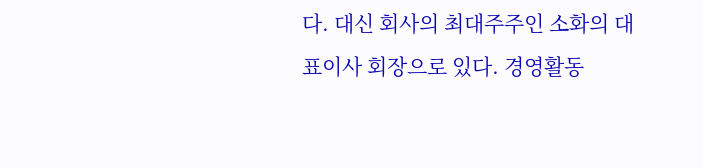다. 대신 회사의 최대주주인 소화의 대표이사 회장으로 있다. 경영활동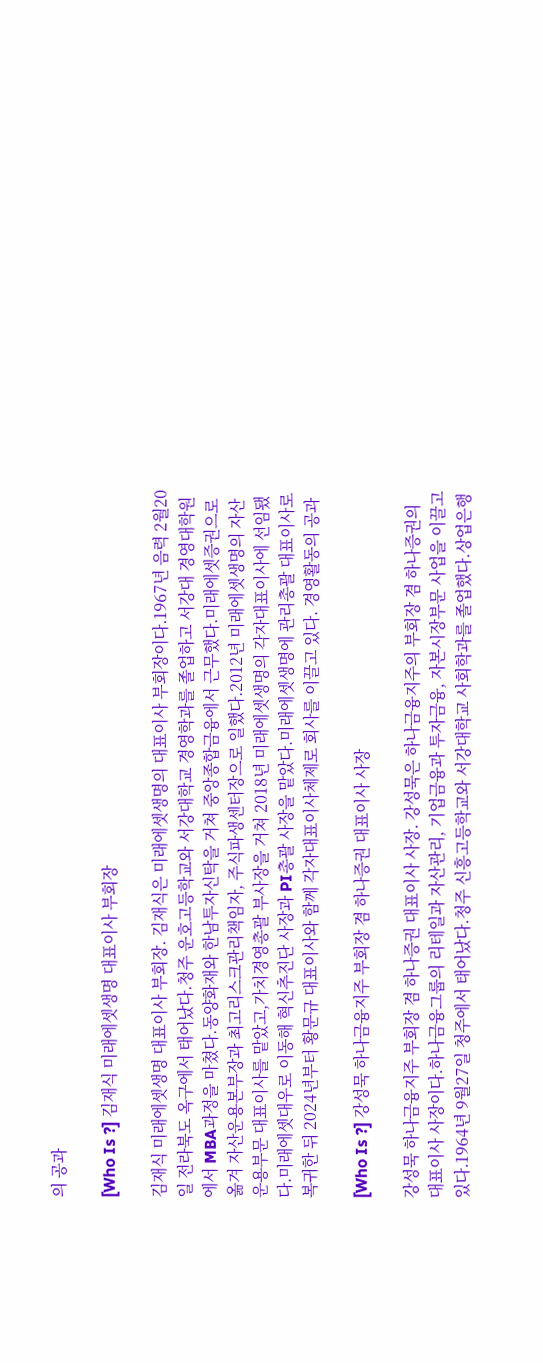의 공과

[Who Is ?] 김재식 미래에셋생명 대표이사 부회장

김재식 미래에셋생명 대표이사 부회장. 김재식은 미래에셋생명의 대표이사 부회장이다.1967년 음력 2월20일 전라북도 옥구에서 태어났다.청주 운호고등학교와 서강대학교 경영학과를 졸업하고 서강대 경영대학원에서 MBA과정을 마쳤다.동양화재와 한남투자신탁을 거쳐 중앙종합금융에서 근무했다.미래에셋증권으로 옮겨 자산운용본부장과 최고리스크관리책임자, 주식파생센터장으로 일했다.2012년 미래에셋생명의 자산운용부문 대표이사를 맡았고,가치경영총괄 부사장을 거쳐 2018년 미래에셋생명의 각자대표이사에 선임됐다.미래에셋대우로 이동해 혁신추진단 사장과 PI총괄 사장을 맡았다.미래에셋생명에 관리총괄 대표이사로 복귀한 뒤 2024년부터 황문규 대표이사와 함께 각자대표이사체제로 회사를 이끌고 있다. 경영활동의 공과

[Who Is ?] 강성묵 하나금융지주 부회장 겸 하나증권 대표이사 사장

강성묵 하나금융지주 부회장 겸 하나증권 대표이사 사장. 강성묵은 하나금융지주의 부회장 겸 하나증권의 대표이사 사장이다.하나금융그룹의 리테일과 자산관리, 기업금융과 투자금융, 자본시장부문 사업을 이끌고 있다.1964년 9월27일 청주에서 태어났다.청주 신흥고등학교와 서강대학교 사회학과를 졸업했다.상업은행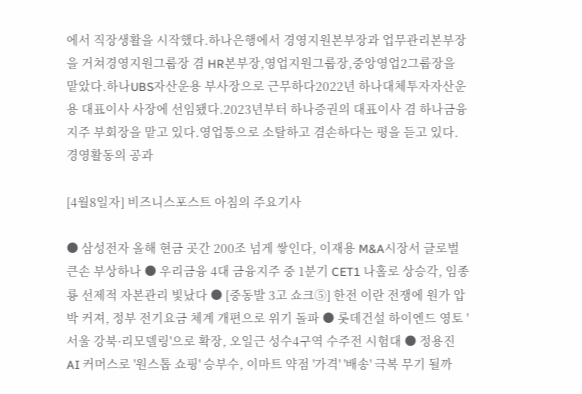에서 직장생활을 시작했다.하나은행에서 경영지원본부장과 업무관리본부장을 거쳐경영지원그룹장 겸 HR본부장,영업지원그룹장,중앙영업2그룹장을 맡았다.하나UBS자산운용 부사장으로 근무하다2022년 하나대체투자자산운용 대표이사 사장에 선임됐다.2023년부터 하나증권의 대표이사 겸 하나금융지주 부회장을 맡고 있다.영업통으로 소탈하고 겸손하다는 평을 듣고 있다. 경영활동의 공과

[4월8일자] 비즈니스포스트 아침의 주요기사

● 삼성전자 올해 현금 곳간 200조 넘게 쌓인다, 이재용 M&A시장서 글로벌 큰손 부상하나 ● 우리금융 4대 금융지주 중 1분기 CET1 나홀로 상승각, 임종룡 선제적 자본관리 빛났다 ● [중동발 3고 쇼크⑤] 한전 이란 전쟁에 원가 압박 커져, 정부 전기요금 체계 개편으로 위기 돌파 ● 롯데건설 하이엔드 영토 '서울 강북·리모델링'으로 확장, 오일근 성수4구역 수주전 시험대 ● 정용진 AI 커머스로 '원스톱 쇼핑' 승부수, 이마트 약점 '가격' '배송' 극복 무기 될까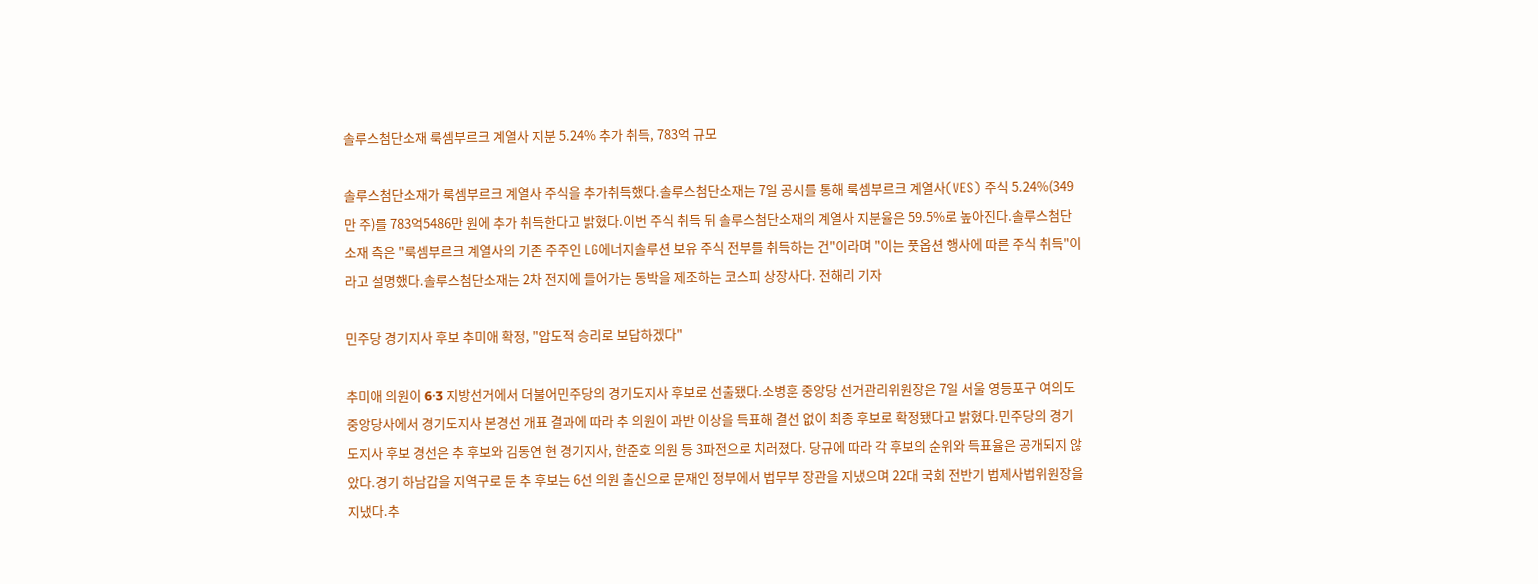솔루스첨단소재 룩셈부르크 계열사 지분 5.24% 추가 취득, 783억 규모

솔루스첨단소재가 룩셈부르크 계열사 주식을 추가취득했다.솔루스첨단소재는 7일 공시를 통해 룩셈부르크 계열사(VES) 주식 5.24%(349만 주)를 783억5486만 원에 추가 취득한다고 밝혔다.이번 주식 취득 뒤 솔루스첨단소재의 계열사 지분율은 59.5%로 높아진다.솔루스첨단소재 측은 "룩셈부르크 계열사의 기존 주주인 LG에너지솔루션 보유 주식 전부를 취득하는 건"이라며 "이는 풋옵션 행사에 따른 주식 취득"이라고 설명했다.솔루스첨단소재는 2차 전지에 들어가는 동박을 제조하는 코스피 상장사다. 전해리 기자

민주당 경기지사 후보 추미애 확정, "압도적 승리로 보답하겠다"

추미애 의원이 6ᐧ3 지방선거에서 더불어민주당의 경기도지사 후보로 선출됐다.소병훈 중앙당 선거관리위원장은 7일 서울 영등포구 여의도 중앙당사에서 경기도지사 본경선 개표 결과에 따라 추 의원이 과반 이상을 득표해 결선 없이 최종 후보로 확정됐다고 밝혔다.민주당의 경기도지사 후보 경선은 추 후보와 김동연 현 경기지사, 한준호 의원 등 3파전으로 치러졌다. 당규에 따라 각 후보의 순위와 득표율은 공개되지 않았다.경기 하남갑을 지역구로 둔 추 후보는 6선 의원 출신으로 문재인 정부에서 법무부 장관을 지냈으며 22대 국회 전반기 법제사법위원장을 지냈다.추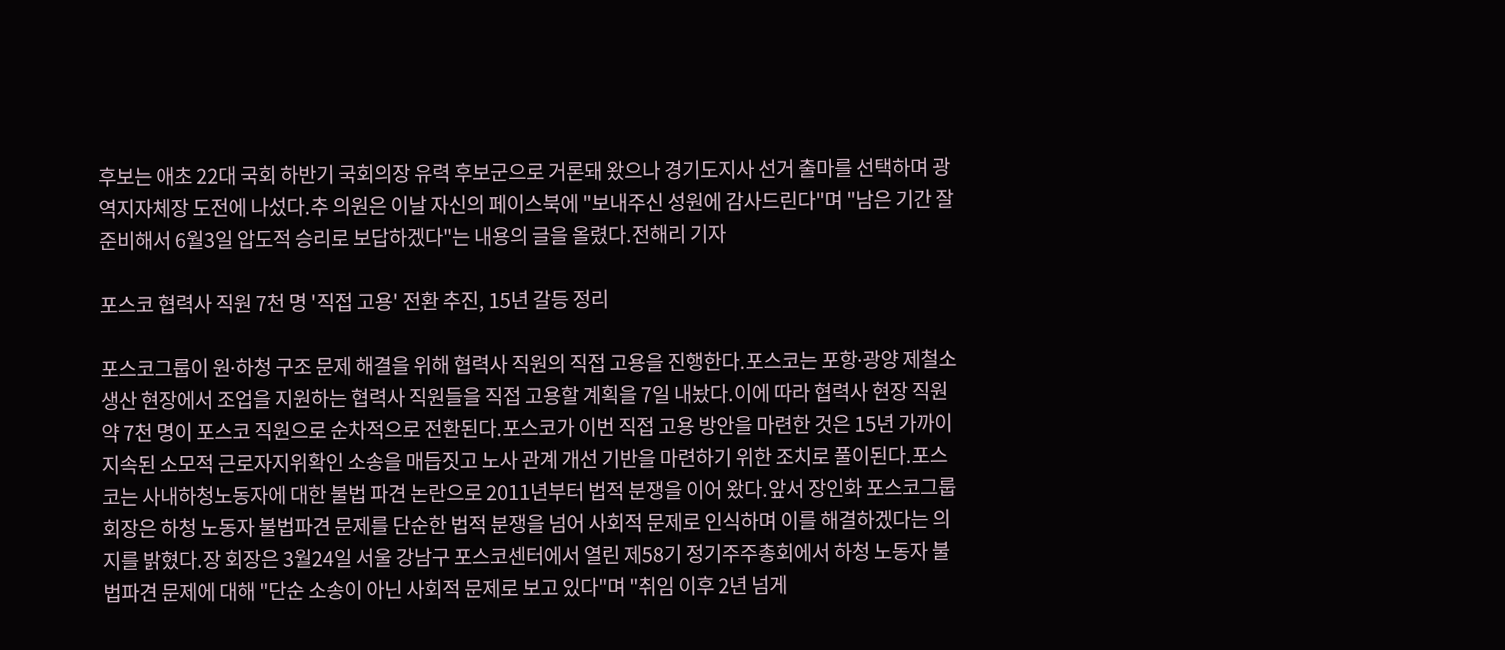후보는 애초 22대 국회 하반기 국회의장 유력 후보군으로 거론돼 왔으나 경기도지사 선거 출마를 선택하며 광역지자체장 도전에 나섰다.추 의원은 이날 자신의 페이스북에 "보내주신 성원에 감사드린다"며 "남은 기간 잘 준비해서 6월3일 압도적 승리로 보답하겠다"는 내용의 글을 올렸다.전해리 기자

포스코 협력사 직원 7천 명 '직접 고용' 전환 추진, 15년 갈등 정리

포스코그룹이 원ᐧ하청 구조 문제 해결을 위해 협력사 직원의 직접 고용을 진행한다.포스코는 포항ᐧ광양 제철소 생산 현장에서 조업을 지원하는 협력사 직원들을 직접 고용할 계획을 7일 내놨다.이에 따라 협력사 현장 직원 약 7천 명이 포스코 직원으로 순차적으로 전환된다.포스코가 이번 직접 고용 방안을 마련한 것은 15년 가까이 지속된 소모적 근로자지위확인 소송을 매듭짓고 노사 관계 개선 기반을 마련하기 위한 조치로 풀이된다.포스코는 사내하청노동자에 대한 불법 파견 논란으로 2011년부터 법적 분쟁을 이어 왔다.앞서 장인화 포스코그룹 회장은 하청 노동자 불법파견 문제를 단순한 법적 분쟁을 넘어 사회적 문제로 인식하며 이를 해결하겠다는 의지를 밝혔다.장 회장은 3월24일 서울 강남구 포스코센터에서 열린 제58기 정기주주총회에서 하청 노동자 불법파견 문제에 대해 "단순 소송이 아닌 사회적 문제로 보고 있다"며 "취임 이후 2년 넘게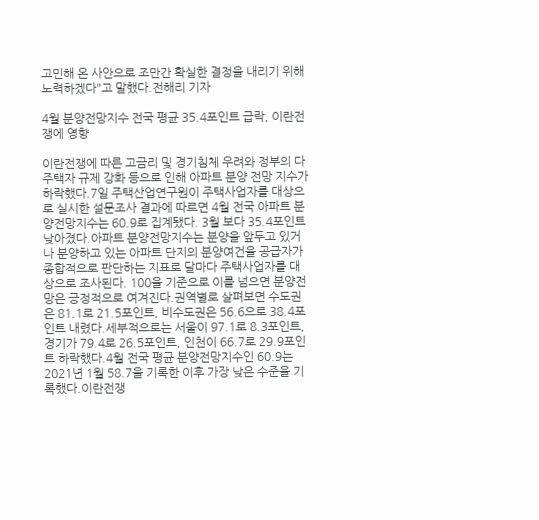고민해 온 사안으로 조만간 확실한 결정을 내리기 위해 노력하겠다"고 말했다.전해리 기자

4월 분양전망지수 전국 평균 35.4포인트 급락, 이란전쟁에 영향

이란전쟁에 따른 고금리 및 경기침체 우려와 정부의 다주택자 규제 강화 등으로 인해 아파트 분양 전망 지수가 하락했다.7일 주택산업연구원이 주택사업자를 대상으로 실시한 설문조사 결과에 따르면 4월 전국 아파트 분양전망지수는 60.9로 집계됐다. 3월 보다 35.4포인트 낮아졌다.아파트 분양전망지수는 분양을 앞두고 있거나 분양하고 있는 아파트 단지의 분양여건을 공급자가 종합적으로 판단하는 지표로 달마다 주택사업자를 대상으로 조사된다. 100을 기준으로 이를 넘으면 분양전망은 긍정적으로 여겨진다.권역별로 살펴보면 수도권은 81.1로 21.5포인트, 비수도권은 56.6으로 38.4포인트 내렸다.세부적으로는 서울이 97.1로 8.3포인트, 경기가 79.4로 26.5포인트, 인천이 66.7로 29.9포인트 하락했다.4월 전국 평균 분양전망지수인 60.9는 2021년 1월 58.7을 기록한 이후 가장 낮은 수준을 기록했다.이란전쟁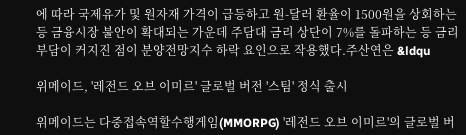에 따라 국제유가 및 원자재 가격이 급등하고 원-달러 환율이 1500원을 상회하는 등 금융시장 불안이 확대되는 가운데 주담대 금리 상단이 7%를 돌파하는 등 금리 부담이 커지진 점이 분양전망지수 하락 요인으로 작용했다.주산연은 &ldqu

위메이드, '레전드 오브 이미르' 글로벌 버전 '스팀' 정식 출시

위메이드는 다중접속역할수행게임(MMORPG) '레전드 오브 이미르'의 글로벌 버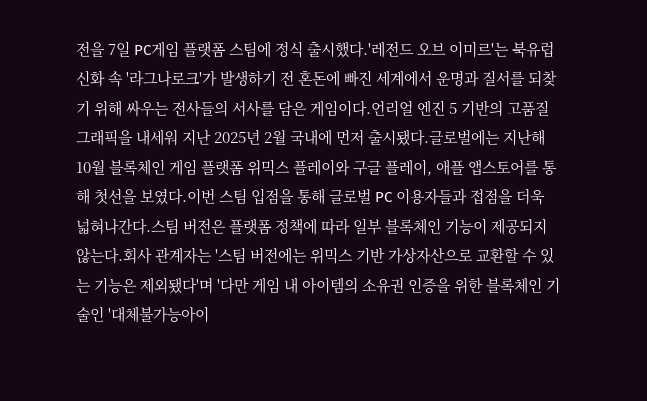전을 7일 PC게임 플랫폼 스팀에 정식 출시했다.'레전드 오브 이미르'는 북유럽 신화 속 '라그나로크'가 발생하기 전 혼돈에 빠진 세계에서 운명과 질서를 되찾기 위해 싸우는 전사들의 서사를 담은 게임이다.언리얼 엔진 5 기반의 고품질 그래픽을 내세워 지난 2025년 2월 국내에 먼저 출시됐다.글로벌에는 지난해 10월 블록체인 게임 플랫폼 위믹스 플레이와 구글 플레이, 애플 앱스토어를 통해 첫선을 보였다.이번 스팀 입점을 통해 글로벌 PC 이용자들과 접점을 더욱 넓혀나간다.스팀 버전은 플랫폼 정책에 따라 일부 블록체인 기능이 제공되지 않는다.회사 관계자는 '스팀 버전에는 위믹스 기반 가상자산으로 교환할 수 있는 기능은 제외됐다'며 '다만 게임 내 아이템의 소유권 인증을 위한 블록체인 기술인 '대체불가능아이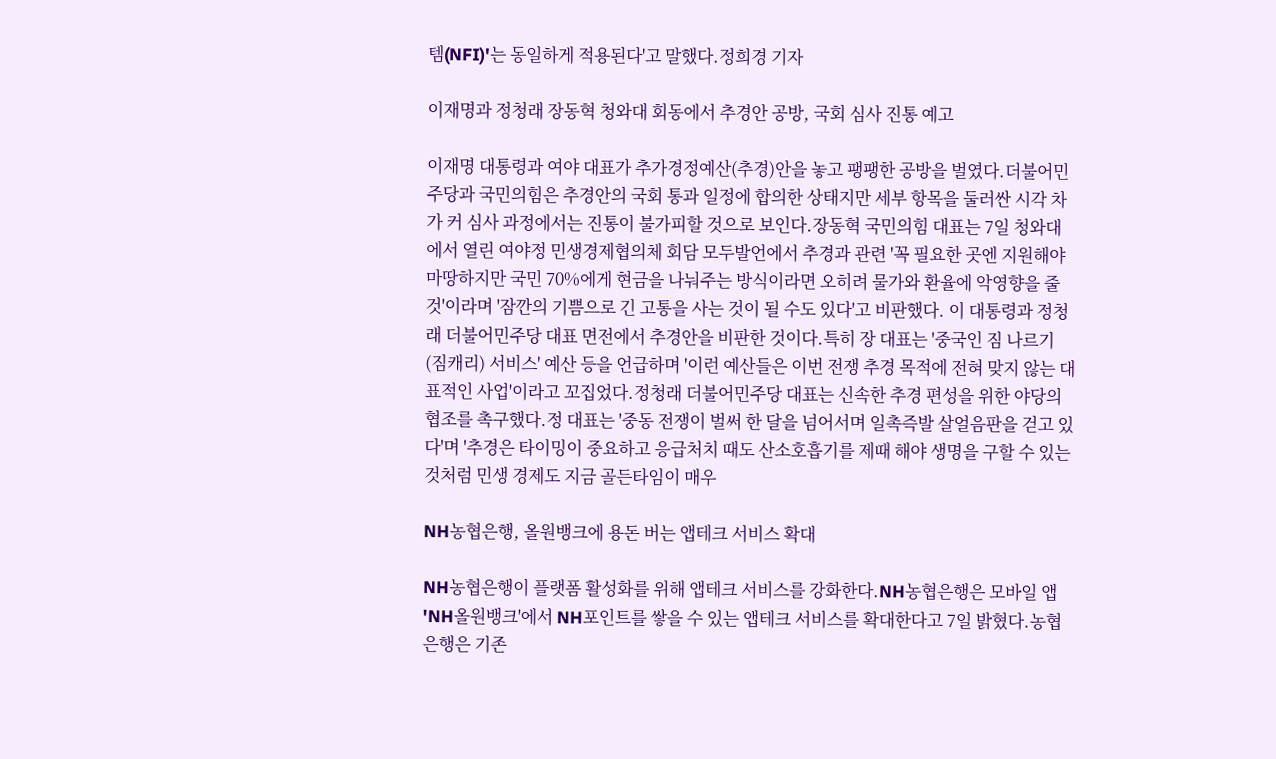템(NFI)'는 동일하게 적용된다'고 말했다.정희경 기자

이재명과 정청래 장동혁 청와대 회동에서 추경안 공방, 국회 심사 진통 예고

이재명 대통령과 여야 대표가 추가경정예산(추경)안을 놓고 팽팽한 공방을 벌였다.더불어민주당과 국민의힘은 추경안의 국회 통과 일정에 합의한 상태지만 세부 항목을 둘러싼 시각 차가 커 심사 과정에서는 진통이 불가피할 것으로 보인다.장동혁 국민의힘 대표는 7일 청와대에서 열린 여야정 민생경제협의체 회담 모두발언에서 추경과 관련 '꼭 필요한 곳엔 지원해야 마땅하지만 국민 70%에게 현금을 나눠주는 방식이라면 오히려 물가와 환율에 악영향을 줄 것'이라며 '잠깐의 기쁨으로 긴 고통을 사는 것이 될 수도 있다'고 비판했다. 이 대통령과 정청래 더불어민주당 대표 면전에서 추경안을 비판한 것이다.특히 장 대표는 '중국인 짐 나르기(짐캐리) 서비스' 예산 등을 언급하며 '이런 예산들은 이번 전쟁 추경 목적에 전혀 맞지 않는 대표적인 사업'이라고 꼬집었다.정청래 더불어민주당 대표는 신속한 추경 편성을 위한 야당의 협조를 촉구했다.정 대표는 '중동 전쟁이 벌써 한 달을 넘어서며 일촉즉발 살얼음판을 걷고 있다'며 '추경은 타이밍이 중요하고 응급처치 때도 산소호흡기를 제때 해야 생명을 구할 수 있는 것처럼 민생 경제도 지금 골든타임이 매우

NH농협은행, 올원뱅크에 용돈 버는 앱테크 서비스 확대

NH농협은행이 플랫폼 활성화를 위해 앱테크 서비스를 강화한다.NH농협은행은 모바일 앱 'NH올원뱅크'에서 NH포인트를 쌓을 수 있는 앱테크 서비스를 확대한다고 7일 밝혔다.농협은행은 기존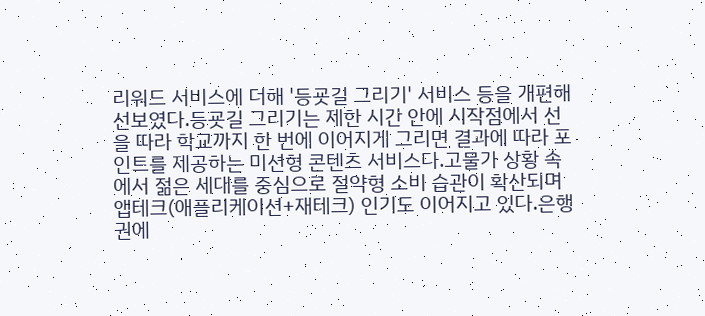리워드 서비스에 더해 '등굣길 그리기' 서비스 등을 개편해 선보였다.등굣길 그리기는 제한 시간 안에 시작점에서 선을 따라 학교까지 한 번에 이어지게 그리면 결과에 따라 포인트를 제공하는 미션형 콘텐츠 서비스다.고물가 상황 속에서 젊은 세대를 중심으로 절약형 소비 습관이 확산되며 앱테크(애플리케이션+재테크) 인기도 이어지고 있다.은행권에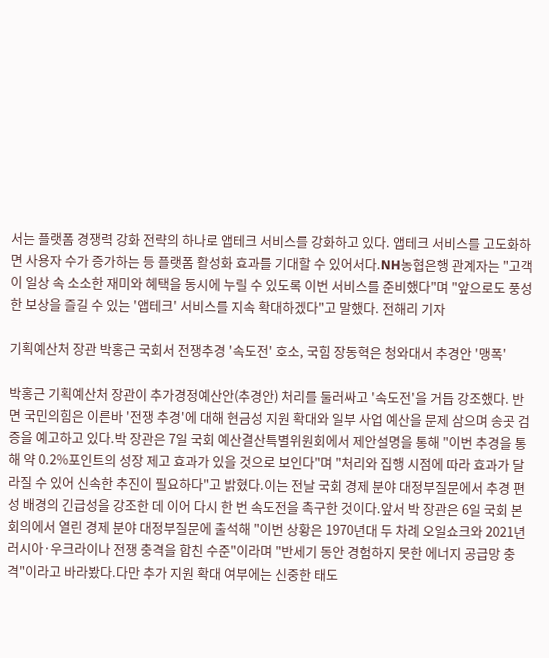서는 플랫폼 경쟁력 강화 전략의 하나로 앱테크 서비스를 강화하고 있다. 앱테크 서비스를 고도화하면 사용자 수가 증가하는 등 플랫폼 활성화 효과를 기대할 수 있어서다.NH농협은행 관계자는 "고객이 일상 속 소소한 재미와 혜택을 동시에 누릴 수 있도록 이번 서비스를 준비했다"며 "앞으로도 풍성한 보상을 즐길 수 있는 '앱테크' 서비스를 지속 확대하겠다"고 말했다. 전해리 기자

기획예산처 장관 박홍근 국회서 전쟁추경 '속도전' 호소, 국힘 장동혁은 청와대서 추경안 '맹폭'

박홍근 기획예산처 장관이 추가경정예산안(추경안) 처리를 둘러싸고 '속도전'을 거듭 강조했다. 반면 국민의힘은 이른바 '전쟁 추경'에 대해 현금성 지원 확대와 일부 사업 예산을 문제 삼으며 송곳 검증을 예고하고 있다.박 장관은 7일 국회 예산결산특별위원회에서 제안설명을 통해 "이번 추경을 통해 약 0.2%포인트의 성장 제고 효과가 있을 것으로 보인다"며 "처리와 집행 시점에 따라 효과가 달라질 수 있어 신속한 추진이 필요하다"고 밝혔다.이는 전날 국회 경제 분야 대정부질문에서 추경 편성 배경의 긴급성을 강조한 데 이어 다시 한 번 속도전을 촉구한 것이다.앞서 박 장관은 6일 국회 본회의에서 열린 경제 분야 대정부질문에 출석해 "이번 상황은 1970년대 두 차례 오일쇼크와 2021년 러시아·우크라이나 전쟁 충격을 합친 수준"이라며 "반세기 동안 경험하지 못한 에너지 공급망 충격"이라고 바라봤다.다만 추가 지원 확대 여부에는 신중한 태도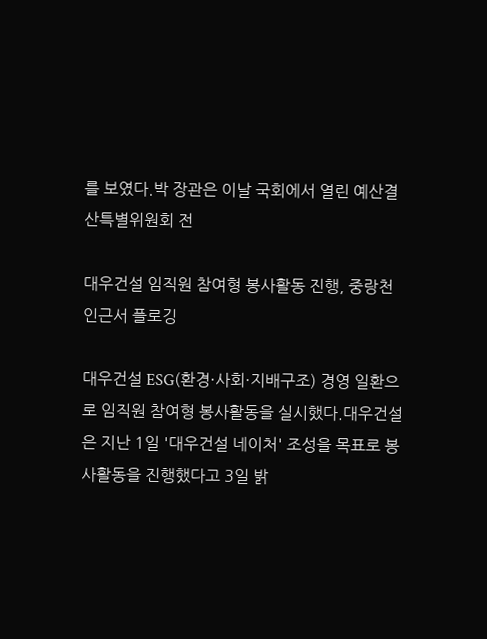를 보였다.박 장관은 이날 국회에서 열린 예산결산특별위원회 전

대우건설 임직원 참여형 봉사활동 진행, 중랑천 인근서 플로깅

대우건설 ESG(환경·사회·지배구조) 경영 일환으로 임직원 참여형 봉사활동을 실시했다.대우건설은 지난 1일 '대우건설 네이처' 조성을 목표로 봉사활동을 진행했다고 3일 밝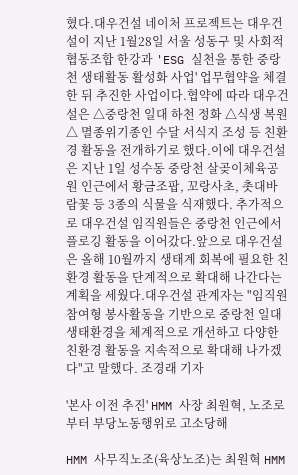혔다.대우건설 네이처 프로젝트는 대우건설이 지난 1월28일 서울 성동구 및 사회적협동조합 한강과 'ESG 실천을 통한 중랑천 생태활동 활성화 사업' 업무협약을 체결한 뒤 추진한 사업이다.협약에 따라 대우건설은 △중랑천 일대 하천 정화 △식생 복원 △ 멸종위기종인 수달 서식지 조성 등 친환경 활동을 전개하기로 했다.이에 대우건설은 지난 1일 성수동 중랑천 살곶이체육공원 인근에서 황금조팝, 꼬랑사초, 촛대바람꽃 등 3종의 식물을 식재했다. 추가적으로 대우건설 임직원들은 중랑천 인근에서 플로깅 활동을 이어갔다.앞으로 대우건설은 올해 10월까지 생태계 회복에 필요한 친환경 활동을 단계적으로 확대해 나간다는 계획을 세웠다.대우건설 관계자는 "임직원 참여형 봉사활동을 기반으로 중랑천 일대 생태환경을 체계적으로 개선하고 다양한 친환경 활동을 지속적으로 확대해 나가겠다"고 말했다. 조경래 기자

'본사 이전 추진' HMM 사장 최원혁, 노조로부터 부당노동행위로 고소당해

HMM 사무직노조(육상노조)는 최원혁 HMM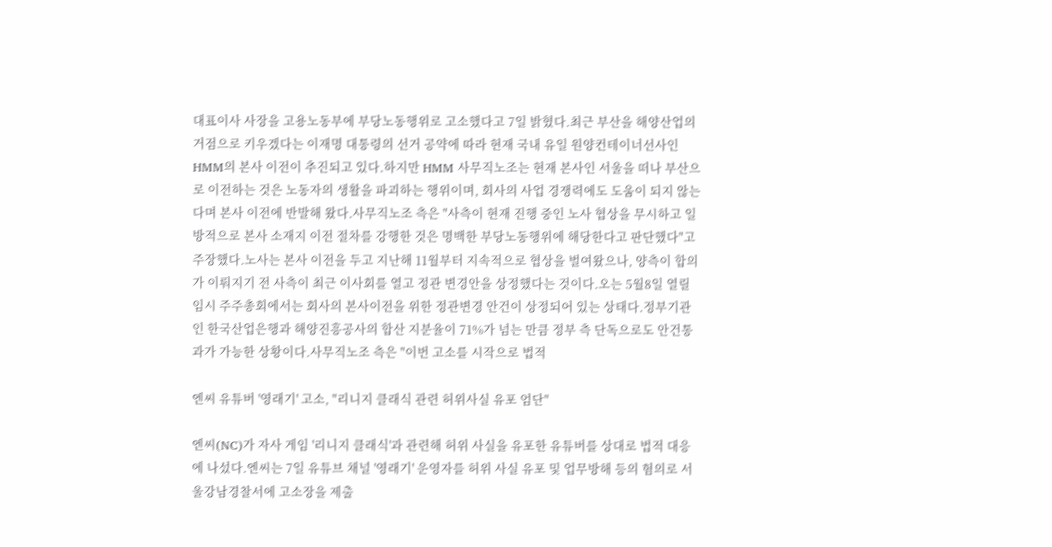대표이사 사장을 고용노동부에 부당노동행위로 고소했다고 7일 밝혔다.최근 부산을 해양산업의 거점으로 키우겠다는 이재명 대통령의 선거 공약에 따라 현재 국내 유일 원양컨테이너선사인 HMM의 본사 이전이 추진되고 있다.하지만 HMM 사무직노조는 현재 본사인 서울을 떠나 부산으로 이전하는 것은 노동자의 생활을 파괴하는 행위이며, 회사의 사업 경쟁력에도 도움이 되지 않는다며 본사 이전에 반발해 왔다.사무직노조 측은 "사측이 현재 진행 중인 노사 협상을 무시하고 일방적으로 본사 소재지 이전 절차를 강행한 것은 명백한 부당노동행위에 해당한다고 판단했다"고 주장했다.노사는 본사 이전을 두고 지난해 11월부터 지속적으로 협상을 벌여왔으나, 양측이 합의가 이뤄지기 전 사측이 최근 이사회를 열고 정관 변경안을 상정했다는 것이다.오는 5월8일 열릴 임시 주주총회에서는 회사의 본사이전을 위한 정관변경 안건이 상정되어 있는 상태다.정부기관인 한국산업은행과 해양진흥공사의 합산 지분율이 71%가 넘는 만큼 정부 측 단독으로도 안건통과가 가능한 상황이다.사무직노조 측은 "이번 고소를 시작으로 법적

엔씨 유튜버 '영래기' 고소, "리니지 클래식 관련 허위사실 유포 엄단"

엔씨(NC)가 자사 게임 '리니지 클래식'과 관련해 허위 사실을 유포한 유튜버를 상대로 법적 대응에 나섰다.엔씨는 7일 유튜브 채널 '영래기' 운영자를 허위 사실 유포 및 업무방해 등의 혐의로 서울강남경찰서에 고소장을 제출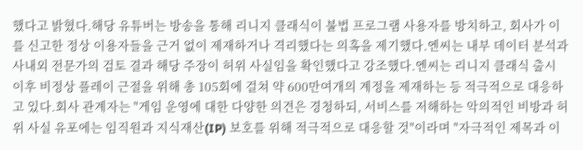했다고 밝혔다.해당 유튜버는 방송을 통해 리니지 클래식이 불법 프로그램 사용자를 방치하고, 회사가 이를 신고한 정상 이용자들을 근거 없이 제재하거나 격리했다는 의혹을 제기했다.엔씨는 내부 데이터 분석과 사내외 전문가의 검토 결과 해당 주장이 허위 사실임을 확인했다고 강조했다.엔씨는 리니지 클래식 출시 이후 비정상 플레이 근절을 위해 총 105회에 걸쳐 약 600만여개의 계정을 제재하는 등 적극적으로 대응하고 있다.회사 관계자는 "게임 운영에 대한 다양한 의견은 경청하되, 서비스를 저해하는 악의적인 비방과 허위 사실 유포에는 임직원과 지식재산(IP) 보호를 위해 적극적으로 대응할 것"이라며 "자극적인 제목과 이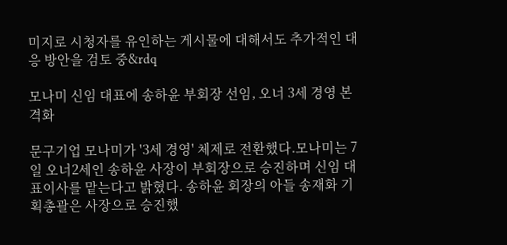미지로 시청자를 유인하는 게시물에 대해서도 추가적인 대응 방안을 검토 중&rdq

모나미 신임 대표에 송하윤 부회장 선임, 오너 3세 경영 본격화

문구기업 모나미가 '3세 경영' 체제로 전환했다.모나미는 7일 오너2세인 송하윤 사장이 부회장으로 승진하며 신임 대표이사를 맡는다고 밝혔다. 송하윤 회장의 아들 송재화 기획총괄은 사장으로 승진했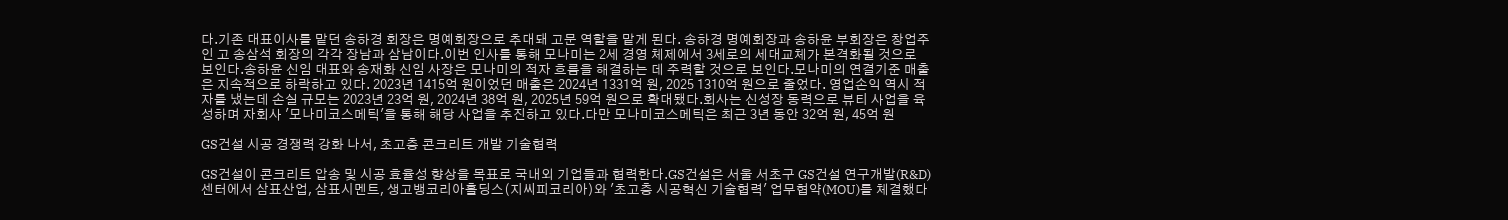다.기존 대표이사를 맡던 송하경 회장은 명예회장으로 추대돼 고문 역할을 맡게 된다. 송하경 명예회장과 송하윤 부회장은 창업주인 고 송삼석 회장의 각각 장남과 삼남이다.이번 인사를 통해 모나미는 2세 경영 체제에서 3세로의 세대교체가 본격화될 것으로 보인다.송하윤 신임 대표와 송재화 신임 사장은 모나미의 적자 흐름을 해결하는 데 주력할 것으로 보인다.모나미의 연결기준 매출은 지속적으로 하락하고 있다. 2023년 1415억 원이었던 매출은 2024년 1331억 원, 2025 1310억 원으로 줄었다. 영업손익 역시 적자를 냈는데 손실 규모는 2023년 23억 원, 2024년 38억 원, 2025년 59억 원으로 확대됐다.회사는 신성장 동력으로 뷰티 사업을 육성하며 자회사 '모나미코스메틱'을 통해 해당 사업을 추진하고 있다.다만 모나미코스메틱은 최근 3년 동안 32억 원, 45억 원

GS건설 시공 경쟁력 강화 나서, 초고층 콘크리트 개발 기술협력

GS건설이 콘크리트 압송 및 시공 효율성 향상을 목표로 국내외 기업들과 협력한다.GS건설은 서울 서초구 GS건설 연구개발(R&D) 센터에서 삼표산업, 삼표시멘트, 생고뱅코리아홀딩스(지씨피코리아)와 '초고층 시공혁신 기술협력' 업무협약(MOU)를 체결했다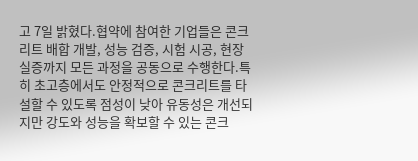고 7일 밝혔다.협약에 참여한 기업들은 콘크리트 배합 개발, 성능 검증, 시험 시공, 현장 실증까지 모든 과정을 공동으로 수행한다.특히 초고층에서도 안정적으로 콘크리트를 타설할 수 있도록 점성이 낮아 유동성은 개선되지만 강도와 성능을 확보할 수 있는 콘크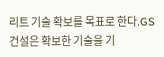리트 기술 확보를 목표로 한다.GS건설은 확보한 기술을 기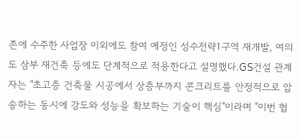존에 수주한 사업장 이외에도 참여 예정인 성수전략1구역 재개발, 여의도 삼부 재건축 등에도 단계적으로 적용한다고 설명했다.GS건설 관계자는 "초고층 건축물 시공에서 상층부까지 콘크리트를 안정적으로 압송하는 동시에 강도와 성능을 확보하는 기술이 핵심"이라며 "이번 협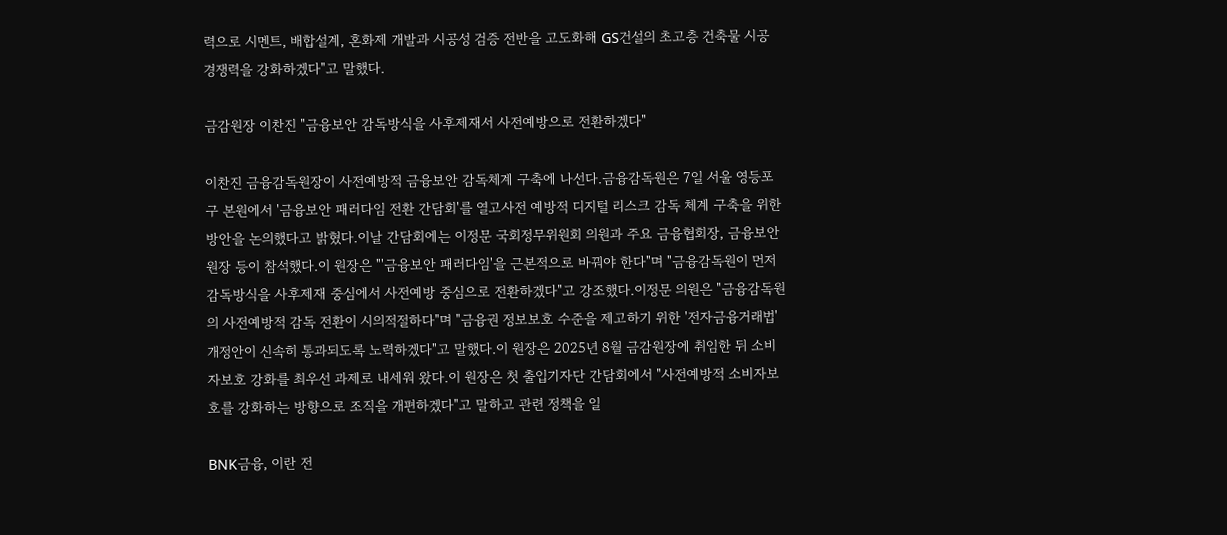력으로 시멘트, 배합설계, 혼화제 개발과 시공성 검증 전반을 고도화해 GS건설의 초고층 건축물 시공 경쟁력을 강화하겠다"고 말했다.

금감원장 이찬진 "금융보안 감독방식을 사후제재서 사전예방으로 전환하겠다"

이찬진 금융감독원장이 사전예방적 금융보안 감독체계 구축에 나선다.금융감독원은 7일 서울 영등포구 본원에서 '금융보안 패러다임 전환 간담회'를 열고사전 예방적 디지털 리스크 감독 체계 구축을 위한 방안을 논의했다고 밝혔다.이날 간담회에는 이정문 국회정무위원회 의원과 주요 금융협회장, 금융보안원장 등이 참석했다.이 원장은 "'금융보안 패러다임'을 근본적으로 바꿔야 한다"며 "금융감독원이 먼저 감독방식을 사후제재 중심에서 사전예방 중심으로 전환하겠다"고 강조했다.이정문 의원은 "금융감독원의 사전예방적 감독 전환이 시의적절하다"며 "금융권 정보보호 수준을 제고하기 위한 '전자금융거래법' 개정안이 신속히 통과되도록 노력하겠다"고 말했다.이 원장은 2025년 8월 금감원장에 취임한 뒤 소비자보호 강화를 최우선 과제로 내세워 왔다.이 원장은 첫 출입기자단 간담회에서 "사전예방적 소비자보호를 강화하는 방향으로 조직을 개편하겠다"고 말하고 관련 정책을 일

BNK금융, 이란 전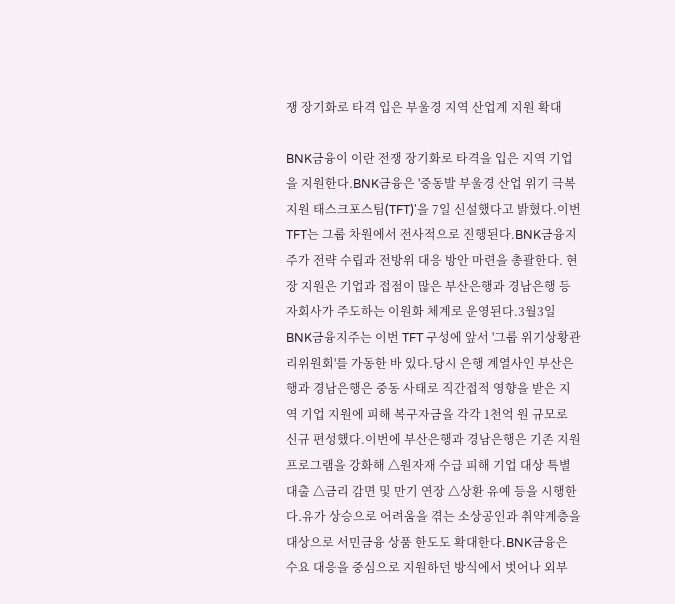쟁 장기화로 타격 입은 부울경 지역 산업계 지원 확대

BNK금융이 이란 전쟁 장기화로 타격을 입은 지역 기업을 지원한다.BNK금융은 '중동발 부울경 산업 위기 극복 지원 태스크포스팀(TFT)'을 7일 신설했다고 밝혔다.이번 TFT는 그룹 차원에서 전사적으로 진행된다.BNK금융지주가 전략 수립과 전방위 대응 방안 마련을 총괄한다. 현장 지원은 기업과 접점이 많은 부산은행과 경남은행 등 자회사가 주도하는 이원화 체계로 운영된다.3월3일 BNK금융지주는 이번 TFT 구성에 앞서 '그룹 위기상황관리위원회'를 가동한 바 있다.당시 은행 계열사인 부산은행과 경남은행은 중동 사태로 직간접적 영향을 받은 지역 기업 지원에 피해 복구자금을 각각 1천억 원 규모로 신규 편성했다.이번에 부산은행과 경남은행은 기존 지원 프로그램을 강화해 △원자재 수급 피해 기업 대상 특별대출 △금리 감면 및 만기 연장 △상환 유예 등을 시행한다.유가 상승으로 어려움을 겪는 소상공인과 취약계층을 대상으로 서민금융 상품 한도도 확대한다.BNK금융은 수요 대응을 중심으로 지원하던 방식에서 벗어나 외부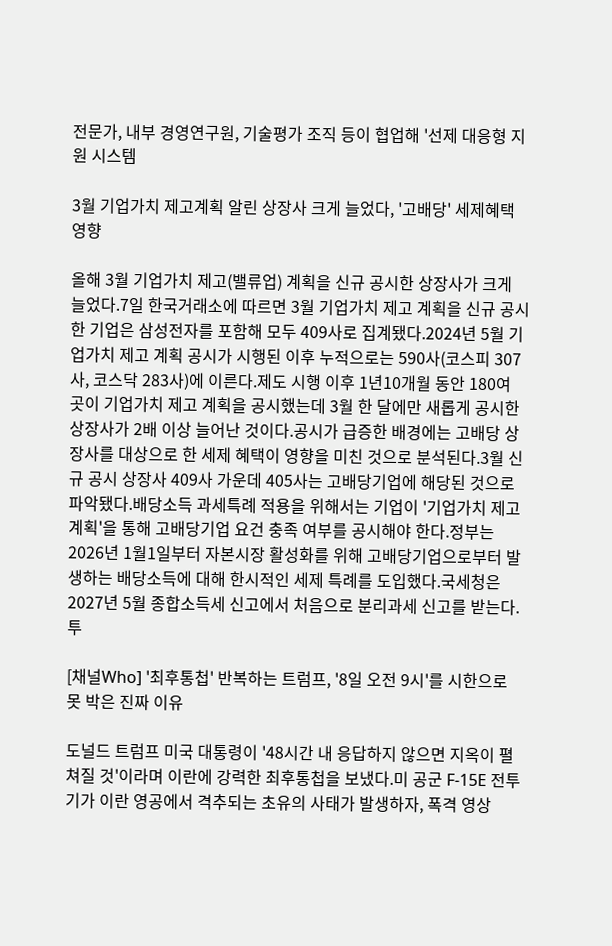전문가, 내부 경영연구원, 기술평가 조직 등이 협업해 '선제 대응형 지원 시스템

3월 기업가치 제고계획 알린 상장사 크게 늘었다, '고배당' 세제혜택 영향

올해 3월 기업가치 제고(밸류업) 계획을 신규 공시한 상장사가 크게 늘었다.7일 한국거래소에 따르면 3월 기업가치 제고 계획을 신규 공시한 기업은 삼성전자를 포함해 모두 409사로 집계됐다.2024년 5월 기업가치 제고 계획 공시가 시행된 이후 누적으로는 590사(코스피 307사, 코스닥 283사)에 이른다.제도 시행 이후 1년10개월 동안 180여 곳이 기업가치 제고 계획을 공시했는데 3월 한 달에만 새롭게 공시한 상장사가 2배 이상 늘어난 것이다.공시가 급증한 배경에는 고배당 상장사를 대상으로 한 세제 혜택이 영향을 미친 것으로 분석된다.3월 신규 공시 상장사 409사 가운데 405사는 고배당기업에 해당된 것으로 파악됐다.배당소득 과세특례 적용을 위해서는 기업이 '기업가치 제고계획'을 통해 고배당기업 요건 충족 여부를 공시해야 한다.정부는 2026년 1월1일부터 자본시장 활성화를 위해 고배당기업으로부터 발생하는 배당소득에 대해 한시적인 세제 특례를 도입했다.국세청은 2027년 5월 종합소득세 신고에서 처음으로 분리과세 신고를 받는다.투

[채널Who] '최후통첩' 반복하는 트럼프, '8일 오전 9시'를 시한으로 못 박은 진짜 이유

도널드 트럼프 미국 대통령이 '48시간 내 응답하지 않으면 지옥이 펼쳐질 것'이라며 이란에 강력한 최후통첩을 보냈다.미 공군 F-15E 전투기가 이란 영공에서 격추되는 초유의 사태가 발생하자, 폭격 영상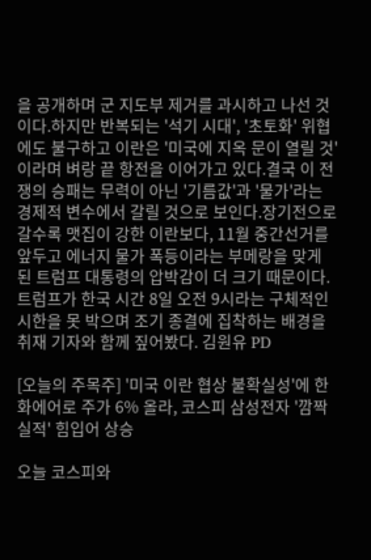을 공개하며 군 지도부 제거를 과시하고 나선 것이다.하지만 반복되는 '석기 시대', '초토화' 위협에도 불구하고 이란은 '미국에 지옥 문이 열릴 것'이라며 벼랑 끝 항전을 이어가고 있다.결국 이 전쟁의 승패는 무력이 아닌 '기름값'과 '물가'라는 경제적 변수에서 갈릴 것으로 보인다.장기전으로 갈수록 맷집이 강한 이란보다, 11월 중간선거를 앞두고 에너지 물가 폭등이라는 부메랑을 맞게 된 트럼프 대통령의 압박감이 더 크기 때문이다.트럼프가 한국 시간 8일 오전 9시라는 구체적인 시한을 못 박으며 조기 종결에 집착하는 배경을 취재 기자와 함께 짚어봤다. 김원유 PD

[오늘의 주목주] '미국 이란 협상 불확실성'에 한화에어로 주가 6% 올라, 코스피 삼성전자 '깜짝실적' 힘입어 상승

오늘 코스피와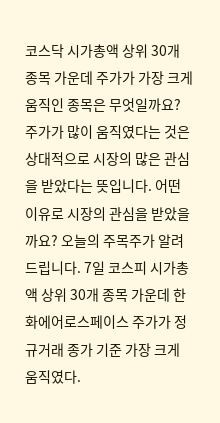코스닥 시가총액 상위 30개 종목 가운데 주가가 가장 크게 움직인 종목은 무엇일까요? 주가가 많이 움직였다는 것은 상대적으로 시장의 많은 관심을 받았다는 뜻입니다. 어떤 이유로 시장의 관심을 받았을까요? 오늘의 주목주가 알려드립니다. 7일 코스피 시가총액 상위 30개 종목 가운데 한화에어로스페이스 주가가 정규거래 종가 기준 가장 크게 움직였다.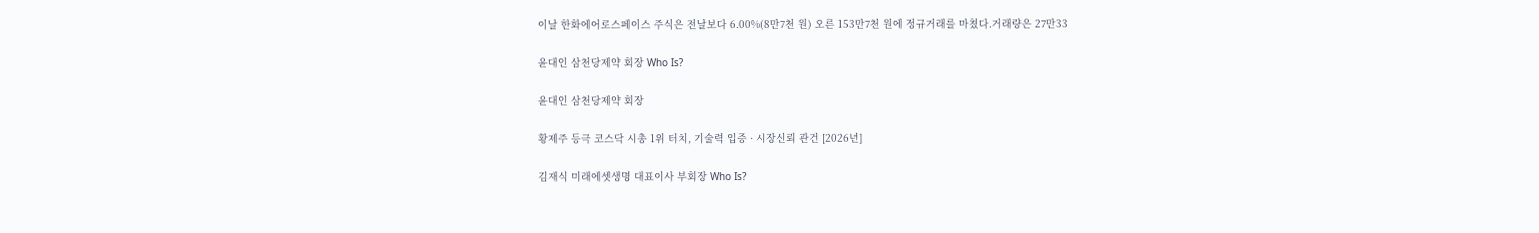이날 한화에어로스페이스 주식은 전날보다 6.00%(8만7천 원) 오른 153만7천 원에 정규거래를 마쳤다.거래량은 27만33

윤대인 삼천당제약 회장 Who Is?

윤대인 삼천당제약 회장

황제주 등극 코스닥 시총 1위 터치, 기술력 입증 · 시장신뢰 관건 [2026년]

김재식 미래에셋생명 대표이사 부회장 Who Is?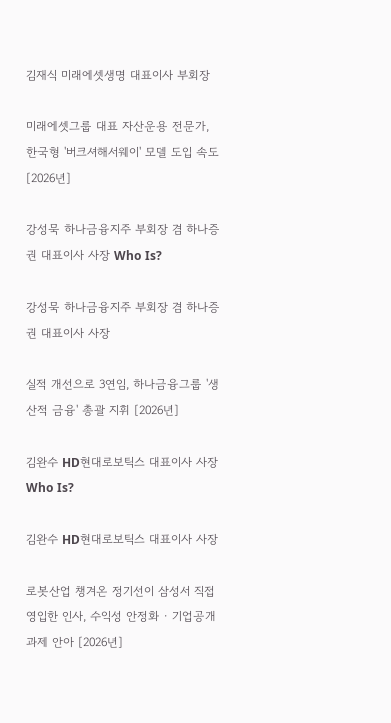김재식 미래에셋생명 대표이사 부회장

미래에셋그룹 대표 자산운용 전문가, 한국형 '버크셔해서웨이' 모델 도입 속도 [2026년]

강성묵 하나금융지주 부회장 겸 하나증권 대표이사 사장 Who Is?

강성묵 하나금융지주 부회장 겸 하나증권 대표이사 사장

실적 개선으로 3연임, 하나금융그룹 '생산적 금융' 총괄 지휘 [2026년]

김완수 HD현대로보틱스 대표이사 사장 Who Is?

김완수 HD현대로보틱스 대표이사 사장

로봇산업 챙겨온 정기선이 삼성서 직접 영입한 인사, 수익성 안정화 · 기업공개 과제 안아 [2026년]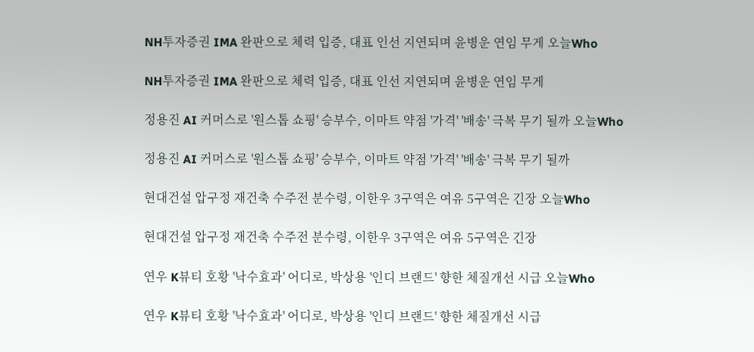NH투자증권 IMA 완판으로 체력 입증, 대표 인선 지연되며 윤병운 연임 무게 오늘Who

NH투자증권 IMA 완판으로 체력 입증, 대표 인선 지연되며 윤병운 연임 무게

정용진 AI 커머스로 '원스톱 쇼핑' 승부수, 이마트 약점 '가격' '배송' 극복 무기 될까 오늘Who

정용진 AI 커머스로 '원스톱 쇼핑' 승부수, 이마트 약점 '가격' '배송' 극복 무기 될까

현대건설 압구정 재건축 수주전 분수령, 이한우 3구역은 여유 5구역은 긴장 오늘Who

현대건설 압구정 재건축 수주전 분수령, 이한우 3구역은 여유 5구역은 긴장

연우 K뷰티 호황 '낙수효과' 어디로, 박상용 '인디 브랜드' 향한 체질개선 시급 오늘Who

연우 K뷰티 호황 '낙수효과' 어디로, 박상용 '인디 브랜드' 향한 체질개선 시급